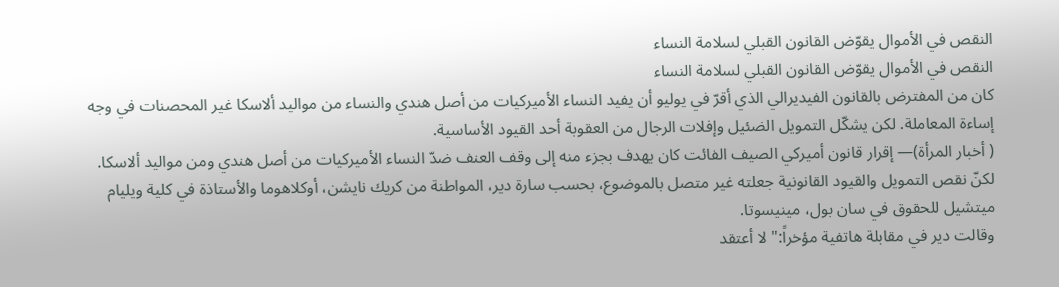النقص في الأموال يقوّض القانون القبلي لسلامة النساء
النقص في الأموال يقوّض القانون القبلي لسلامة النساء
كان من المفترض بالقانون الفيديرالي الذي أقرّ في يوليو أن يفيد النساء الأميركيات من أصل هندي والنساء من مواليد ألاسكا غير المحصنات في وجه إساءة المعاملة. لكن يشكّل التمويل الضئيل وإفلات الرجال من العقوبة أحد القيود الأساسية.
( أخبار المرأة)— إقرار قانون أميركي الصيف الفائت كان يهدف بجزء منه إلى وقف العنف ضدّ النساء الأميركيات من أصل هندي ومن مواليد ألاسكا.
لكنّ نقص التمويل والقيود القانونية جعلته غير متصل بالموضوع، بحسب سارة دير، المواطنة من كريك نايشن، أوكلاهوما والأستاذة في كلية ويليام ميتشيل للحقوق في سان بول، مينيسوتا.
وقالت دير في مقابلة هاتفية مؤخراً:" لا أعتقد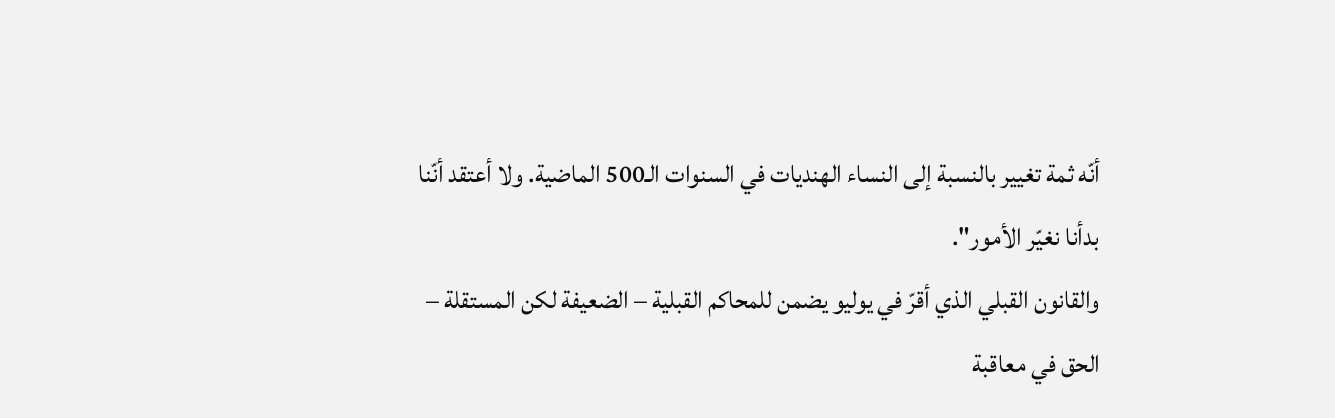أنّه ثمة تغيير بالنسبة إلى النساء الهنديات في السنوات الـ500 الماضية. ولا أعتقد أنّنا بدأنا نغيّر الأمور".
والقانون القبلي الذي أقرّ في يوليو يضمن للمحاكم القبلية – الضعيفة لكن المستقلة – الحق في معاقبة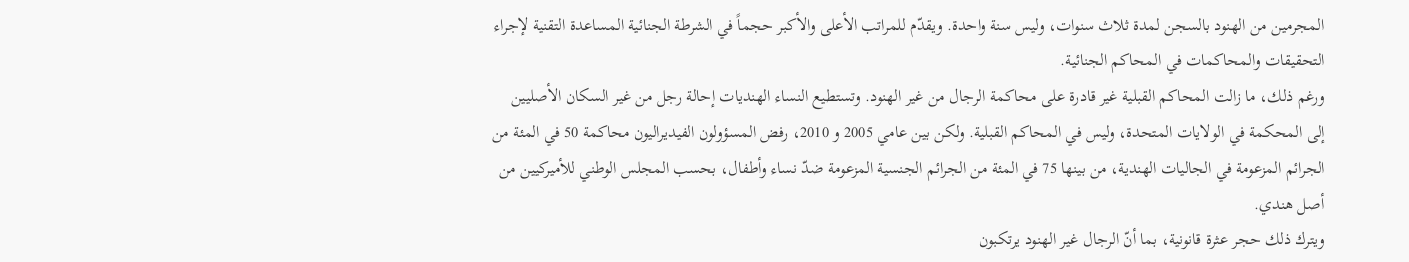المجرمين من الهنود بالسجن لمدة ثلاث سنوات، وليس سنة واحدة. ويقدّم للمراتب الأعلى والأكبر حجماً في الشرطة الجنائية المساعدة التقنية لإجراء التحقيقات والمحاكمات في المحاكم الجنائية.
ورغم ذلك، ما زالت المحاكم القبلية غير قادرة على محاكمة الرجال من غير الهنود. وتستطيع النساء الهنديات إحالة رجل من غير السكان الأصليين إلى المحكمة في الولايات المتحدة، وليس في المحاكم القبلية. ولكن بين عامي 2005 و 2010، رفض المسؤولون الفيديراليون محاكمة 50 في المئة من الجرائم المزعومة في الجاليات الهندية، من بينها 75 في المئة من الجرائم الجنسية المزعومة ضدّ نساء وأطفال، بحسب المجلس الوطني للأميركيين من أصل هندي.
ويترك ذلك حجر عثرة قانونية، بما أنّ الرجال غير الهنود يرتكبون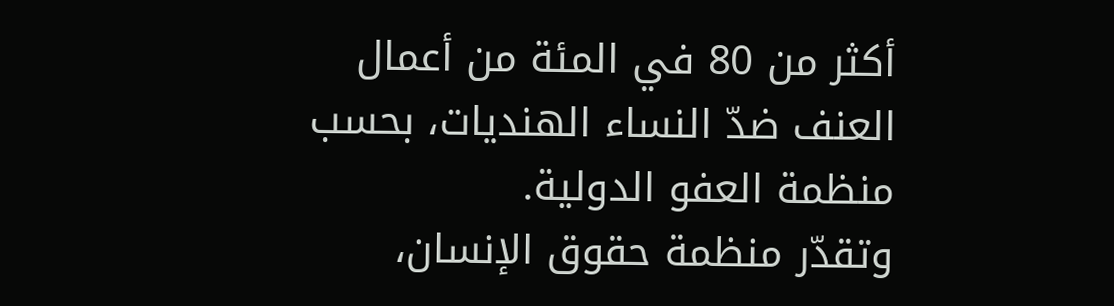أكثر من 80 في المئة من أعمال العنف ضدّ النساء الهنديات، بحسب منظمة العفو الدولية.
وتقدّر منظمة حقوق الإنسان،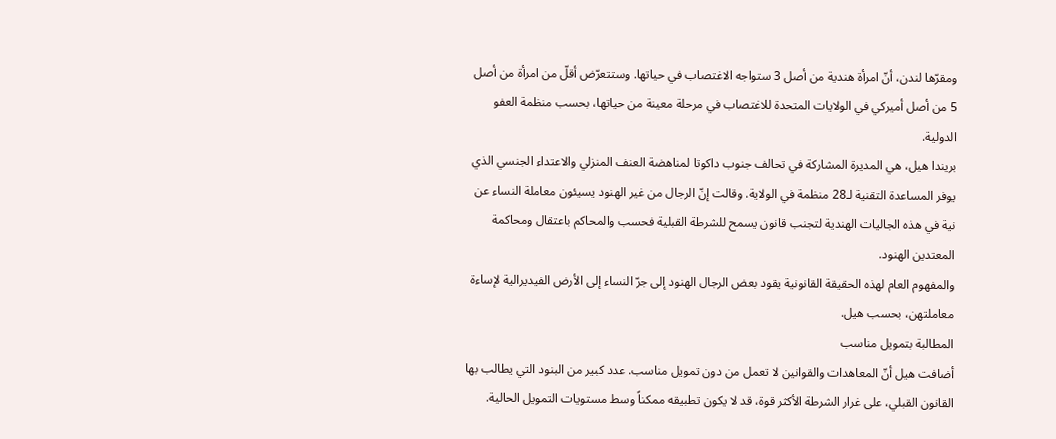ومقرّها لندن، أنّ امرأة هندية من أصل 3 ستواجه الاغتصاب في حياتها. وستتعرّض أقلّ من امرأة من أصل 5 من أصل أميركي في الولايات المتحدة للاغتصاب في مرحلة معينة من حياتها، بحسب منظمة العفو الدولية.
بريندا هيل، هي المديرة المشاركة في تحالف جنوب داكوتا لمناهضة العنف المنزلي والاعتداء الجنسي الذي يوفر المساعدة التقنية لـ28 منظمة في الولاية. وقالت إنّ الرجال من غير الهنود يسيئون معاملة النساء عن نية في هذه الجاليات الهندية لتجنب قانون يسمح للشرطة القبلية فحسب والمحاكم باعتقال ومحاكمة المعتدين الهنود.
والمفهوم العام لهذه الحقيقة القانونية يقود بعض الرجال الهنود إلى جرّ النساء إلى الأرض الفيديرالية لإساءة معاملتهن، بحسب هيل.
المطالبة بتمويل مناسب
أضافت هيل أنّ المعاهدات والقوانين لا تعمل من دون تمويل مناسب. عدد كبير من البنود التي يطالب بها القانون القبلي، على غرار الشرطة الأكثر قوة، قد لا يكون تطبيقه ممكناً وسط مستويات التمويل الحالية.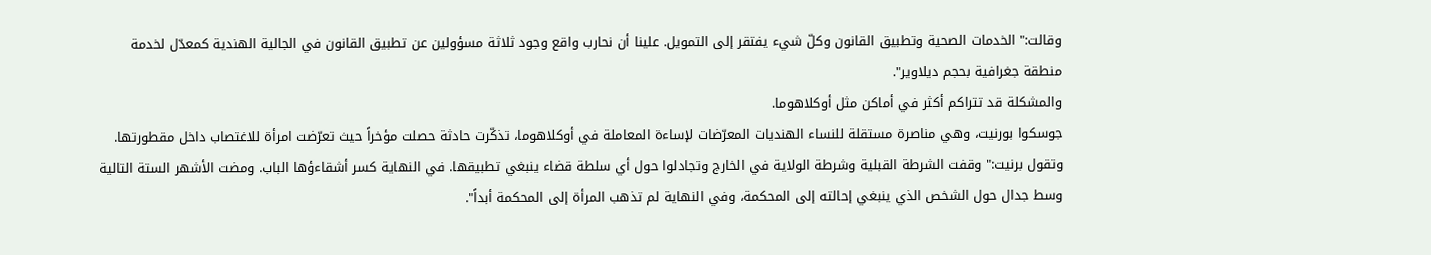وقالت:" الخدمات الصحية وتطبيق القانون وكلّ شيء يفتقر إلى التمويل. علينا أن نحارب واقع وجود ثلاثة مسؤولين عن تطبيق القانون في الجالية الهندية كمعدّل لخدمة منطقة جغرافية بحجم ديلاوير".
والمشكلة قد تتراكم أكثر في أماكن مثل أوكلاهوما.
جوسكوا بورنيت، وهي مناصرة مستقلة للنساء الهنديات المعرّضات لإساءة المعاملة في أوكلاهوما، تذكّرت حادثة حصلت مؤخراً حيث تعرّضت امرأة للاغتصاب داخل مقطورتها.
وتقول برنيت:" وقفت الشرطة القبلية وشرطة الولاية في الخارج وتجادلوا حول أي سلطة قضاء ينبغي تطبيقها. في النهاية كسر أشقاءؤها الباب. ومضت الأشهر الستة التالية وسط جدال حول الشخص الذي ينبغي إحالته إلى المحكمة، وفي النهاية لم تذهب المرأة إلى المحكمة أبداً".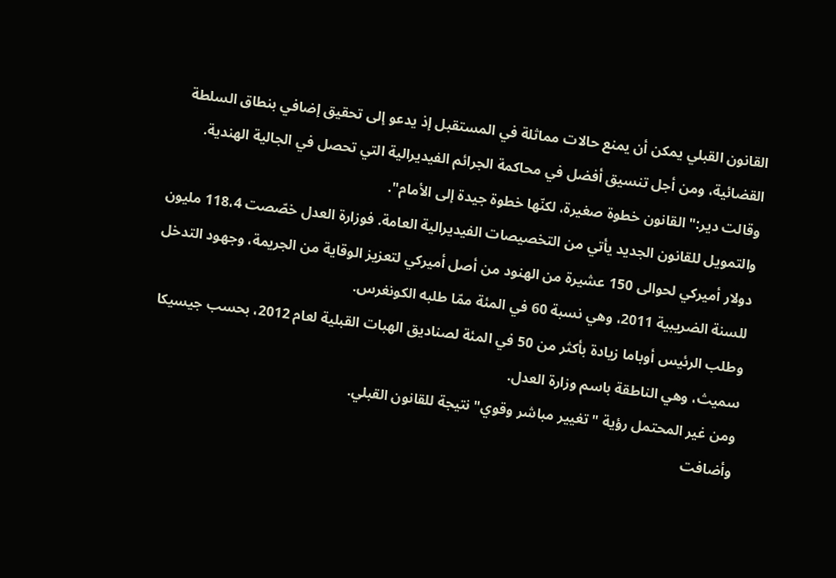القانون القبلي يمكن أن يمنع حالات مماثلة في المستقبل إذ يدعو إلى تحقيق إضافي بنطاق السلطة القضائية، ومن أجل تنسيق أفضل في محاكمة الجرائم الفيديرالية التي تحصل في الجالية الهندية.
وقالت دير:" القانون خطوة صغيرة، لكنّها خطوة جيدة إلى الأمام".
والتمويل للقانون الجديد يأتي من التخصيصات الفيديرالية العامة. فوزارة العدل خصّصت 118،4 مليون دولار أميركي لحوالى 150 عشيرة من الهنود من أصل أميركي لتعزيز الوقاية من الجريمة، وجهود التدخل للسنة الضريبية 2011، وهي نسبة 60 في المئة ممّا طلبه الكونغرس.
وطلب الرئيس أوباما زيادة بأكثر من 50 في المئة لصناديق الهبات القبلية لعام 2012، بحسب جيسيكا سميث، وهي الناطقة باسم وزارة العدل.
ومن غير المحتمل رؤية " تغيير مباشر وقوي" نتيجة للقانون القبلي.
وأضافت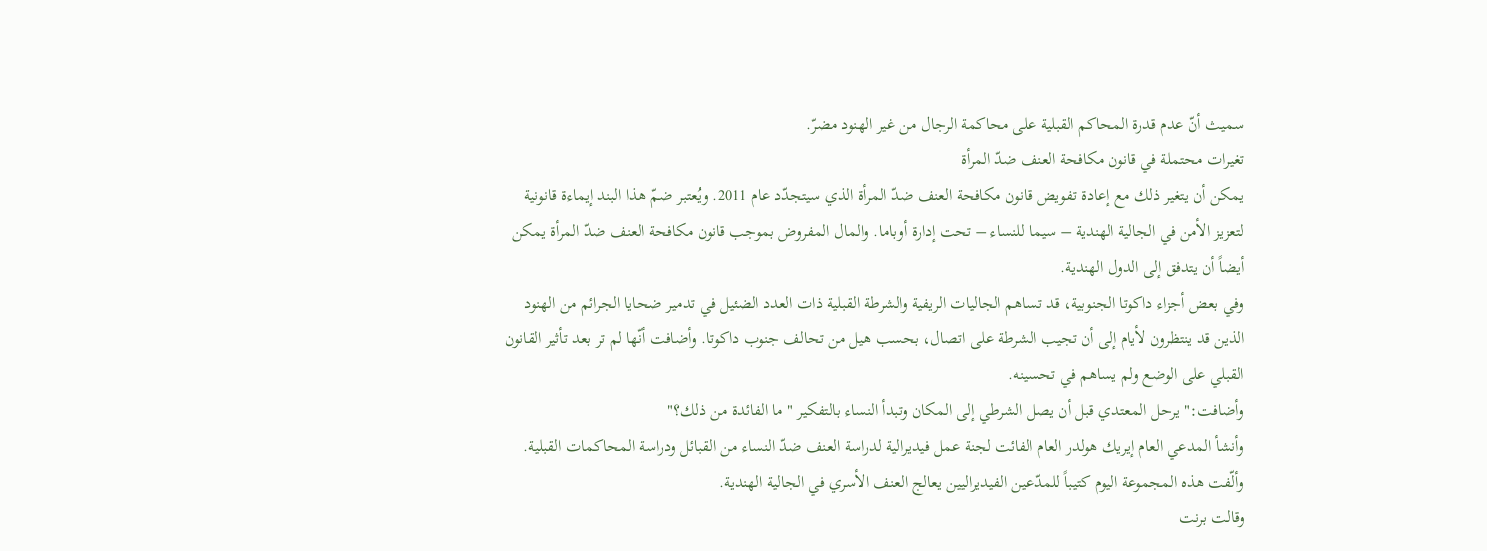سميث أنّ عدم قدرة المحاكم القبلية على محاكمة الرجال من غير الهنود مضرّ.
تغيرات محتملة في قانون مكافحة العنف ضدّ المرأة
يمكن أن يتغير ذلك مع إعادة تفويض قانون مكافحة العنف ضدّ المرأة الذي سيتجدّد عام 2011. ويُعتبر ضمّ هذا البند إيماءة قانونية لتعزيز الأمن في الجالية الهندية – سيما للنساء – تحت إدارة أوباما. والمال المفروض بموجب قانون مكافحة العنف ضدّ المرأة يمكن أيضاً أن يتدفق إلى الدول الهندية.
وفي بعض أجزاء داكوتا الجنوبية، قد تساهم الجاليات الريفية والشرطة القبلية ذات العدد الضئيل في تدمير ضحايا الجرائم من الهنود الذين قد ينتظرون لأيام إلى أن تجيب الشرطة على اتصال، بحسب هيل من تحالف جنوب داكوتا. وأضافت أنّها لم تر بعد تأثير القانون القبلي على الوضع ولم يساهم في تحسينه.
وأضافت:" يرحل المعتدي قبل أن يصل الشرطي إلى المكان وتبدأ النساء بالتفكير " ما الفائدة من ذلك؟"
وأنشأ المدعي العام إيريك هولدر العام الفائت لجنة عمل فيديرالية لدراسة العنف ضدّ النساء من القبائل ودراسة المحاكمات القبلية. وألّفت هذه المجموعة اليوم كتيباً للمدّعين الفيديراليين يعالج العنف الأسري في الجالية الهندية.
وقالت برنت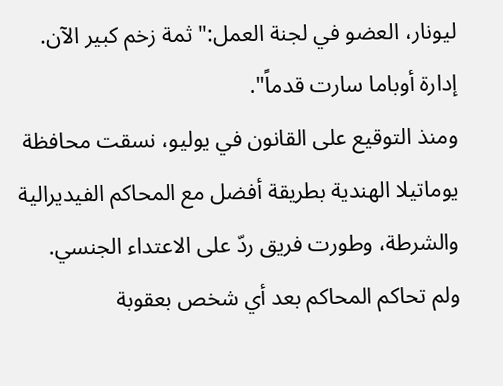ليونار، العضو في لجنة العمل:" ثمة زخم كبير الآن. إدارة أوباما سارت قدماً".
ومنذ التوقيع على القانون في يوليو، نسقت محافظة يوماتيلا الهندية بطريقة أفضل مع المحاكم الفيديرالية والشرطة، وطورت فريق ردّ على الاعتداء الجنسي.
ولم تحاكم المحاكم بعد أي شخص بعقوبة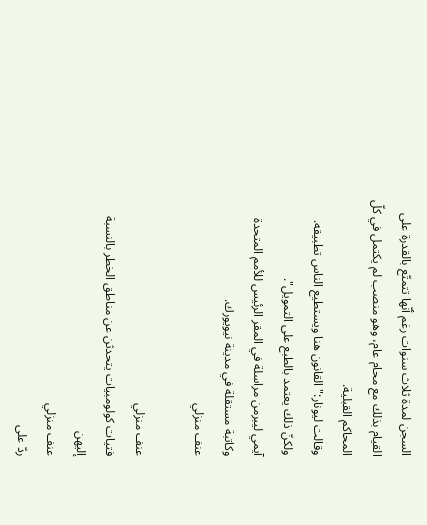السجن لمدة ثلاث سنوات رغم أنّها تتمتّع بالقدرة على القيام بذلك مع محام عام، وهو منصب لم يكتمل في كلّ المحاكم القبلية.
وقالت ليونار:" القانون هنا ويستطيع الناس تطبيقه. ولكنّ ذلك يعتمد بالطبع على التمويل".
آيمي ليبرمن مراسلة في المقر الرئيس للأمم المتحدة وكاتبة مستقلة في مدينة نيويورك.
عنف منزلي

عنف منزلي
فتيات كولومبيات يتحدثن عن مناطق الخطر بالنسبة إليهن
عنف منزلي
ردّ على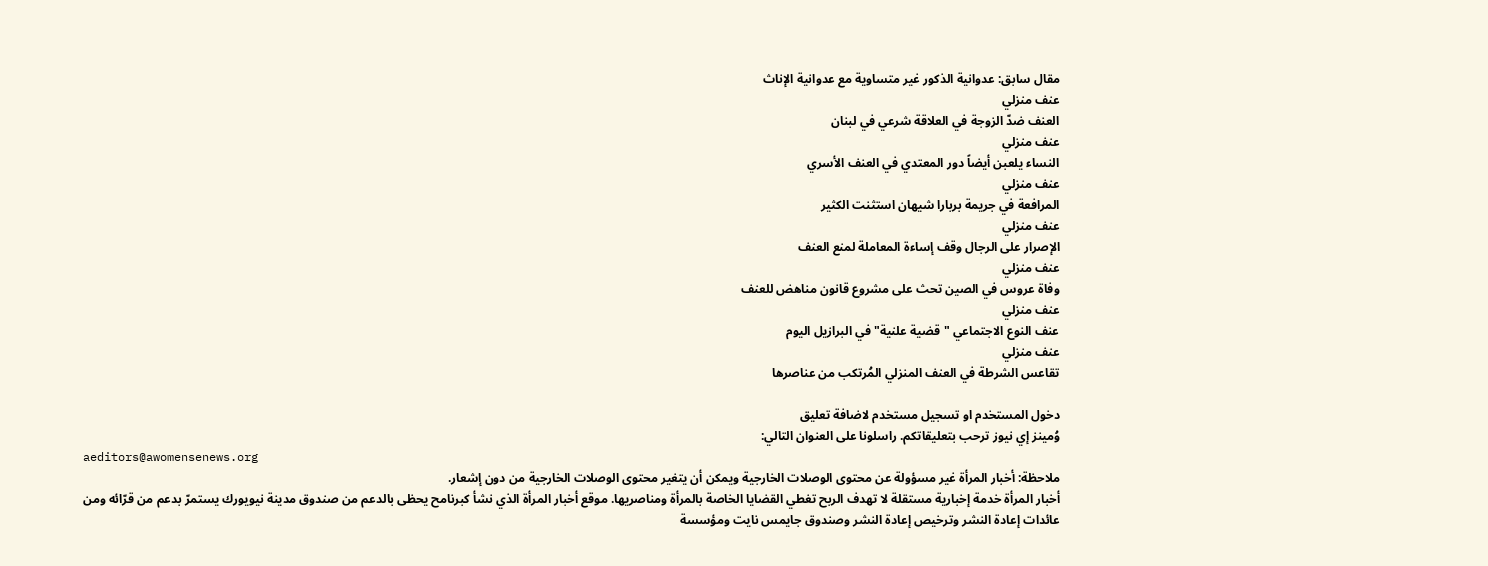مقال سابق: عدوانية الذكور غير متساوية مع عدوانية الإناث
عنف منزلي
العنف ضدّ الزوجة في العلاقة شرعي في لبنان
عنف منزلي
النساء يلعبن أيضاً دور المعتدي في العنف الأسري
عنف منزلي
المرافعة في جريمة بربارا شيهان استثنت الكثير
عنف منزلي
الإصرار على الرجال وقف إساءة المعاملة لمنع العنف
عنف منزلي
وفاة عروس في الصين تحث على مشروع قانون مناهض للعنف
عنف منزلي
عنف النوع الاجتماعي "قضية علنية" في البرازيل اليوم
عنف منزلي
تقاعس الشرطة في العنف المنزلي المُرتكب من عناصرها

دخول المستخدم او تسجيل مستخدم لاضافة تعليق
وُمينز إي نيوز ترحب بتعليقاتكم. راسلونا على العنوان التالي:
aeditors@awomensenews.org
ملاحظة: أخبار المرأة غير مسؤولة عن محتوى الوصلات الخارجية ويمكن أن يتغير محتوى الوصلات الخارجية من دون إشعار.
أخبار المرأة خدمة إخبارية مستقلة لا تهدف الربح تغطي القضايا الخاصة بالمرأة ومناصريها. موقع أخبار المرأة الذي نشأ كبرنامح يحظى بالدعم من صندوق مدينة نيويورك يستمرّ بدعم من قرّائه ومن عائدات إعادة النشر وترخيص إعادة النشر وصندوق جايمس نايت ومؤسسة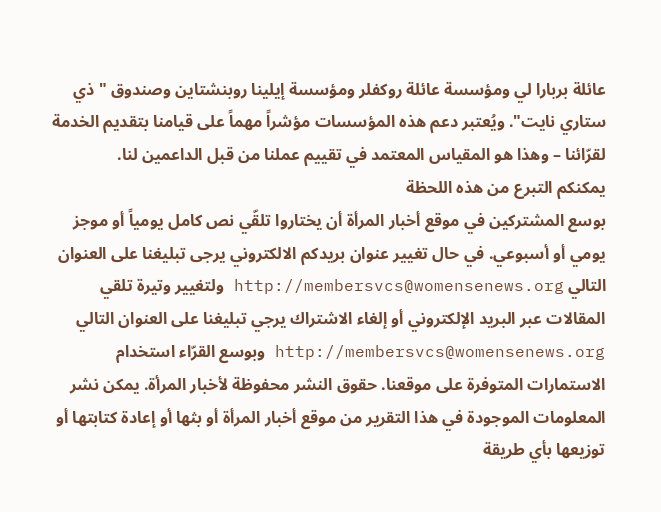عائلة بربارا لي ومؤسسة عائلة روكفلر ومؤسسة إيلينا روبنشتاين وصندوق " ذي ستاري نايت". ويُعتبر دعم هذه المؤسسات مؤشراً مهماً على قيامنا بتقديم الخدمة لقرّائنا – وهذا هو المقياس المعتمد في تقييم عملنا من قبل الداعمين لنا.
يمكنكم التبرع من هذه اللحظة
بوسع المشتركين في موقع أخبار المرأة أن يختاروا تلقّي نص كامل يومياً أو موجز يومي أو أسبوعي. في حال تغيير عنوان بريدكم الالكتروني يرجى تبليغنا على العنوان التالي http://membersvcs@womensenews.org ولتغيير وتيرة تلقي المقالات عبر البريد الإلكتروني أو إلغاء الاشتراك يرجي تبليغنا على العنوان التالي http://membersvcs@womensenews.org وبوسع القرّاء استخدام الاستمارات المتوفرة على موقعنا. حقوق النشر محفوظة لأخبار المرأة. يمكن نشر المعلومات الموجودة في هذا التقرير من موقع أخبار المرأة أو بثها أو إعادة كتابتها أو توزيعها بأي طريقة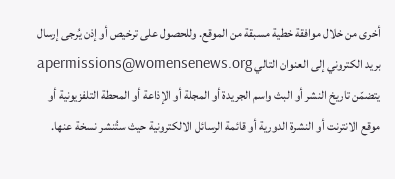أخرى من خلال موافقة خطية مسبقة من الموقع. وللحصول على ترخيص أو إذن يُرجى إرسال بريد الكتروني إلى العنوان التالي apermissions@womensenews.org يتضمّن تاريخ النشر أو البث واسم الجريدة أو المجلة أو الإذاعة أو المحطة التلفزيونية أو موقع الانترنت أو النشرة الدورية أو قائمة الرسائل الالكترونية حيث ستُنشر نسخة عنها.